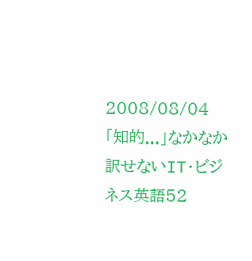2008/08/04
「知的...」なかなか訳せないIT・ビジネス英語52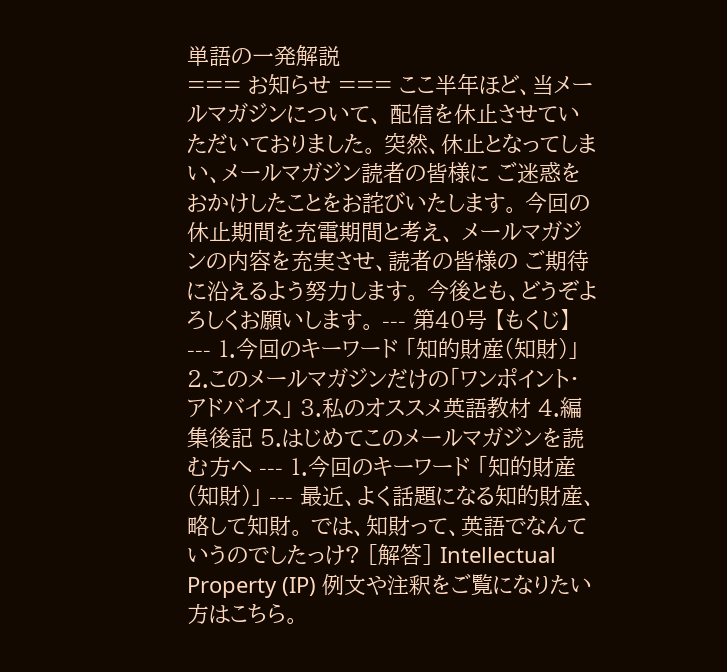単語の一発解説
=== お知らせ === ここ半年ほど、当メールマガジンについて、 配信を休止させていただいておりました。 突然、休止となってしまい、メールマガジン読者の皆様に ご迷惑をおかけしたことをお詫びいたします。 今回の休止期間を充電期間と考え、 メールマガジンの内容を充実させ、読者の皆様の ご期待に沿えるよう努力します。 今後とも、どうぞよろしくお願いします。 --- 第40号 【もくじ】 --- 1.今回のキーワード 「知的財産(知財)」 2.このメールマガジンだけの「ワンポイント・アドバイス」 3.私のオススメ英語教材 4.編集後記 5.はじめてこのメールマガジンを読む方へ --- 1.今回のキーワード 「知的財産(知財)」 --- 最近、よく話題になる知的財産、略して知財。 では、知財って、英語でなんていうのでしたっけ? [解答] Intellectual Property (IP) 例文や注釈をご覧になりたい方はこちら。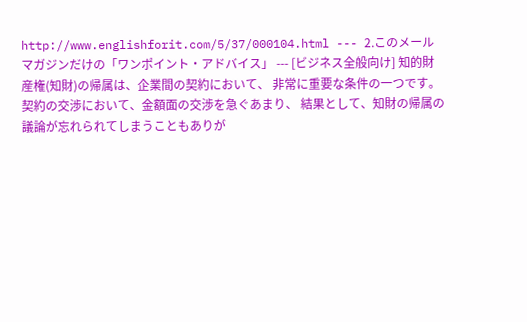http://www.englishforit.com/5/37/000104.html --- 2.このメールマガジンだけの「ワンポイント・アドバイス」 --- [ビジネス全般向け] 知的財産権(知財)の帰属は、企業間の契約において、 非常に重要な条件の一つです。 契約の交渉において、金額面の交渉を急ぐあまり、 結果として、知財の帰属の議論が忘れられてしまうこともありが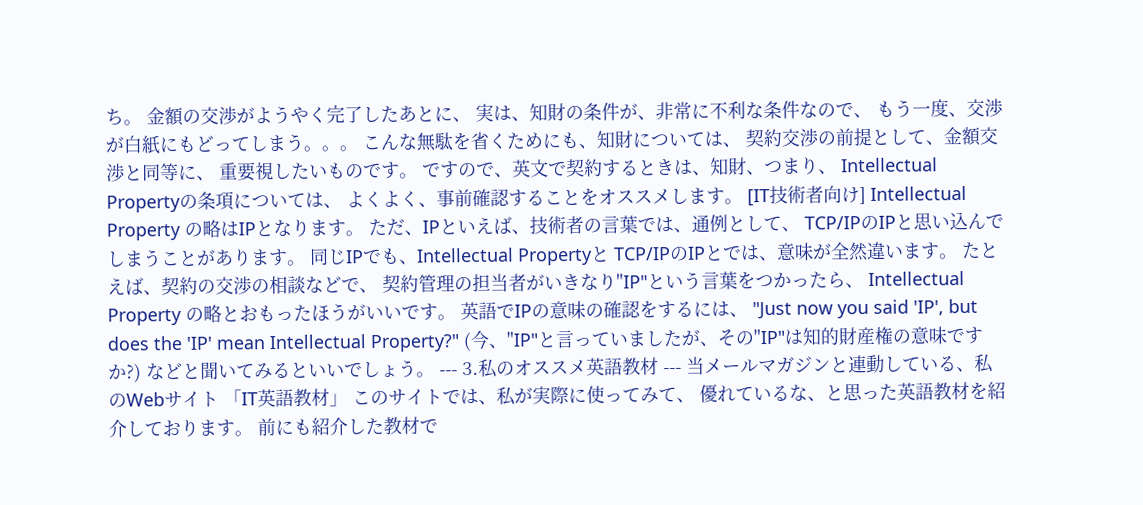ち。 金額の交渉がようやく完了したあとに、 実は、知財の条件が、非常に不利な条件なので、 もう一度、交渉が白紙にもどってしまう。。。 こんな無駄を省くためにも、知財については、 契約交渉の前提として、金額交渉と同等に、 重要視したいものです。 ですので、英文で契約するときは、知財、つまり、 Intellectual Propertyの条項については、 よくよく、事前確認することをオススメします。 [IT技術者向け] Intellectual Property の略はIPとなります。 ただ、IPといえば、技術者の言葉では、通例として、 TCP/IPのIPと思い込んでしまうことがあります。 同じIPでも、Intellectual Propertyと TCP/IPのIPとでは、意味が全然違います。 たとえば、契約の交渉の相談などで、 契約管理の担当者がいきなり"IP"という言葉をつかったら、 Intellectual Property の略とおもったほうがいいです。 英語でIPの意味の確認をするには、 "Just now you said 'IP', but does the 'IP' mean Intellectual Property?" (今、"IP"と言っていましたが、その"IP"は知的財産権の意味ですか?) などと聞いてみるといいでしょう。 --- 3.私のオススメ英語教材 --- 当メールマガジンと連動している、私のWebサイト 「IT英語教材」 このサイトでは、私が実際に使ってみて、 優れているな、と思った英語教材を紹介しております。 前にも紹介した教材で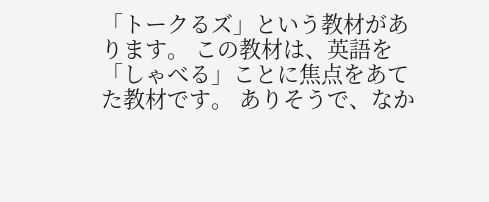「トークるズ」という教材があります。 この教材は、英語を「しゃべる」ことに焦点をあてた教材です。 ありそうで、なか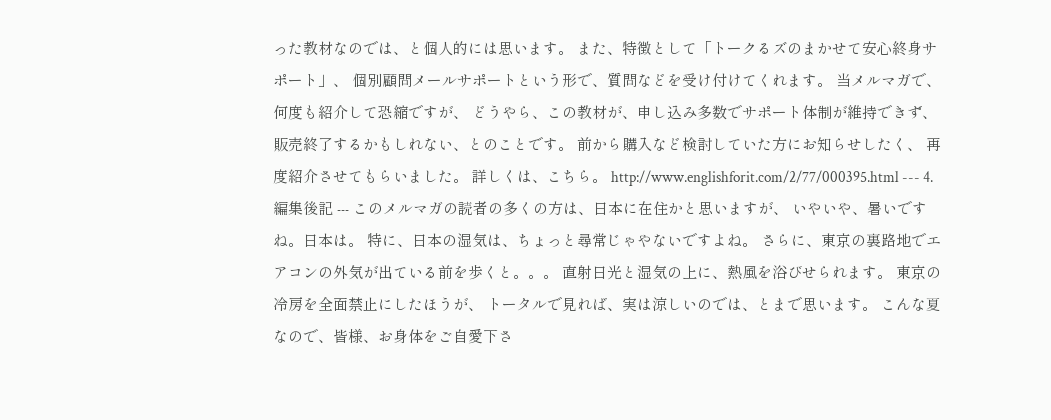った教材なのでは、と個人的には思います。 また、特徴として「トークるズのまかせて安心終身サポート」、 個別顧問メールサポートという形で、質問などを受け付けてくれます。 当メルマガで、何度も紹介して恐縮ですが、 どうやら、この教材が、申し込み多数でサポート体制が維持できず、 販売終了するかもしれない、とのことです。 前から購入など検討していた方にお知らせしたく、 再度紹介させてもらいました。 詳しくは、こちら。 http://www.englishforit.com/2/77/000395.html --- 4.編集後記 --- このメルマガの読者の多くの方は、日本に在住かと思いますが、 いやいや、暑いですね。日本は。 特に、日本の湿気は、ちょっと尋常じゃやないですよね。 さらに、東京の裏路地でエアコンの外気が出ている前を歩くと。。。 直射日光と湿気の上に、熱風を浴びせられます。 東京の冷房を全面禁止にしたほうが、 トータルで見れば、実は涼しいのでは、とまで思います。 こんな夏なので、皆様、お身体をご自愛下さ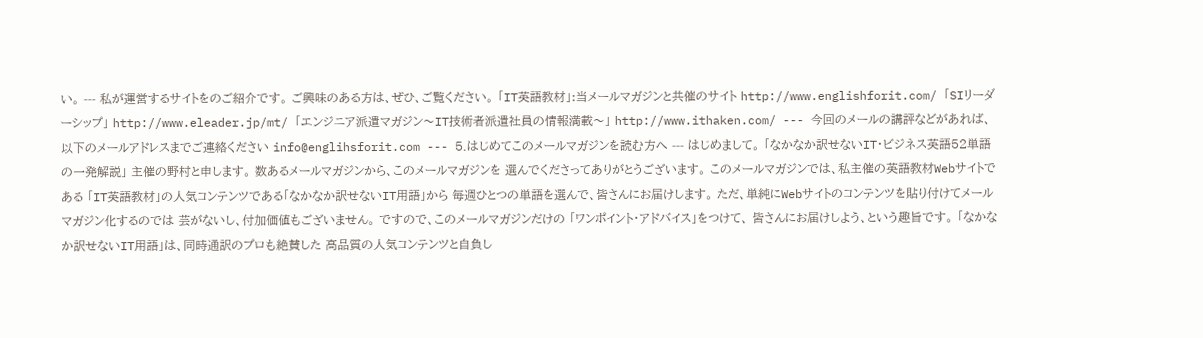い。 --- 私が運営するサイトをのご紹介です。 ご興味のある方は、ぜひ、ご覧ください。 「IT英語教材」:当メールマガジンと共催のサイト http://www.englishforit.com/ 「SIリーダーシップ」 http://www.eleader.jp/mt/ 「エンジニア派遣マガジン〜IT技術者派遣社員の情報満載〜」 http://www.ithaken.com/ --- 今回のメールの講評などがあれば、以下のメールアドレスまでご連絡ください info@englihsforit.com --- 5.はじめてこのメールマガジンを読む方へ --- はじめまして。 「なかなか訳せないIT・ビジネス英語52単語の一発解説」 主催の野村と申します。 数あるメールマガジンから、このメールマガジンを 選んでくださってありがとうございます。 このメールマガジンでは、私主催の英語教材Webサイトである 「IT英語教材」の人気コンテンツである「なかなか訳せないIT用語」から 毎週ひとつの単語を選んで、皆さんにお届けします。 ただ、単純にWebサイトのコンテンツを貼り付けてメールマガジン化するのでは 芸がないし、付加価値もございません。 ですので、このメールマガジンだけの 「ワンポイント・アドバイス」をつけて、 皆さんにお届けしよう、という趣旨です。 「なかなか訳せないIT用語」は、同時通訳のプロも絶賛した 高品質の人気コンテンツと自負し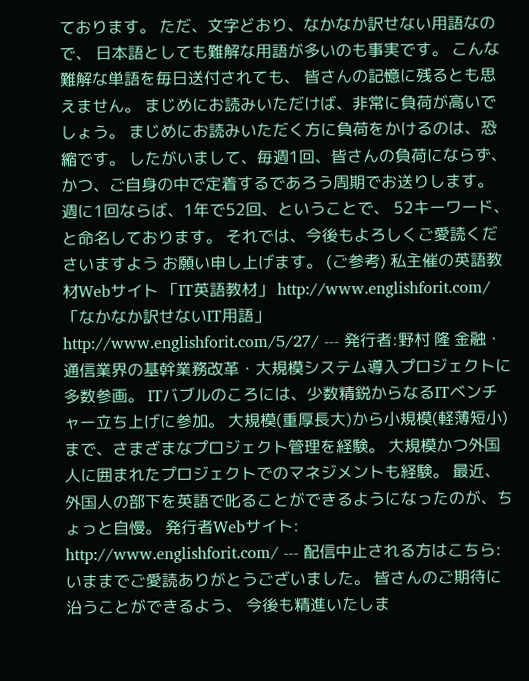ております。 ただ、文字どおり、なかなか訳せない用語なので、 日本語としても難解な用語が多いのも事実です。 こんな難解な単語を毎日送付されても、 皆さんの記憶に残るとも思えません。 まじめにお読みいただけば、非常に負荷が高いでしょう。 まじめにお読みいただく方に負荷をかけるのは、恐縮です。 したがいまして、毎週1回、皆さんの負荷にならず、 かつ、ご自身の中で定着するであろう周期でお送りします。 週に1回ならば、1年で52回、ということで、 52キーワード、と命名しております。 それでは、今後もよろしくご愛読くださいますよう お願い申し上げます。 (ご参考) 私主催の英語教材Webサイト 「IT英語教材」 http://www.englishforit.com/ 「なかなか訳せないIT用語」 http://www.englishforit.com/5/27/ --- 発行者:野村 隆 金融・通信業界の基幹業務改革・大規模システム導入プロジェクトに多数参画。 ITバブルのころには、少数精鋭からなるITベンチャー立ち上げに参加。 大規模(重厚長大)から小規模(軽薄短小)まで、さまざまなプロジェクト管理を経験。 大規模かつ外国人に囲まれたプロジェクトでのマネジメントも経験。 最近、外国人の部下を英語で叱ることができるようになったのが、ちょっと自慢。 発行者Webサイト: http://www.englishforit.com/ --- 配信中止される方はこちら: いままでご愛読ありがとうございました。 皆さんのご期待に沿うことができるよう、 今後も精進いたしま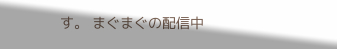す。 まぐまぐの配信中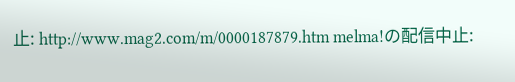止: http://www.mag2.com/m/0000187879.htm melma!の配信中止: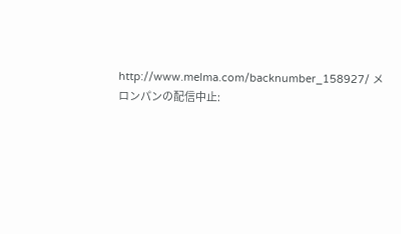http://www.melma.com/backnumber_158927/ メロンパンの配信中止: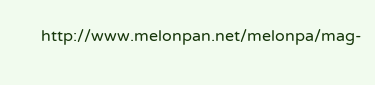http://www.melonpan.net/melonpa/mag-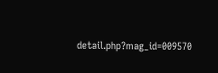detail.php?mag_id=009570